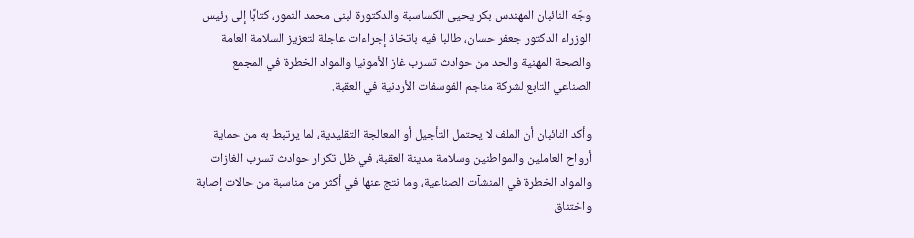وجّه النائبان المهندس بكر يحيى الكساسبة والدكتورة لبنى محمد النمور، كتابًا إلى رئيس الوزراء الدكتور جعفر حسان، طالبا فيه باتخاذ إجراءات عاجلة لتعزيز السلامة العامة والصحة المهنية والحد من حوادث تسرب غاز الأمونيا والمواد الخطرة في المجمع الصناعي التابع لشركة مناجم الفوسفات الأردنية في العقبة.

وأكد النائبان أن الملف لا يحتمل التأجيل أو المعالجة التقليدية، لما يرتبط به من حماية أرواح العاملين والمواطنين وسلامة مدينة العقبة، في ظل تكرار حوادث تسرب الغازات والمواد الخطرة في المنشآت الصناعية، وما نتج عنها في أكثر من مناسبة من حالات إصابة واختناق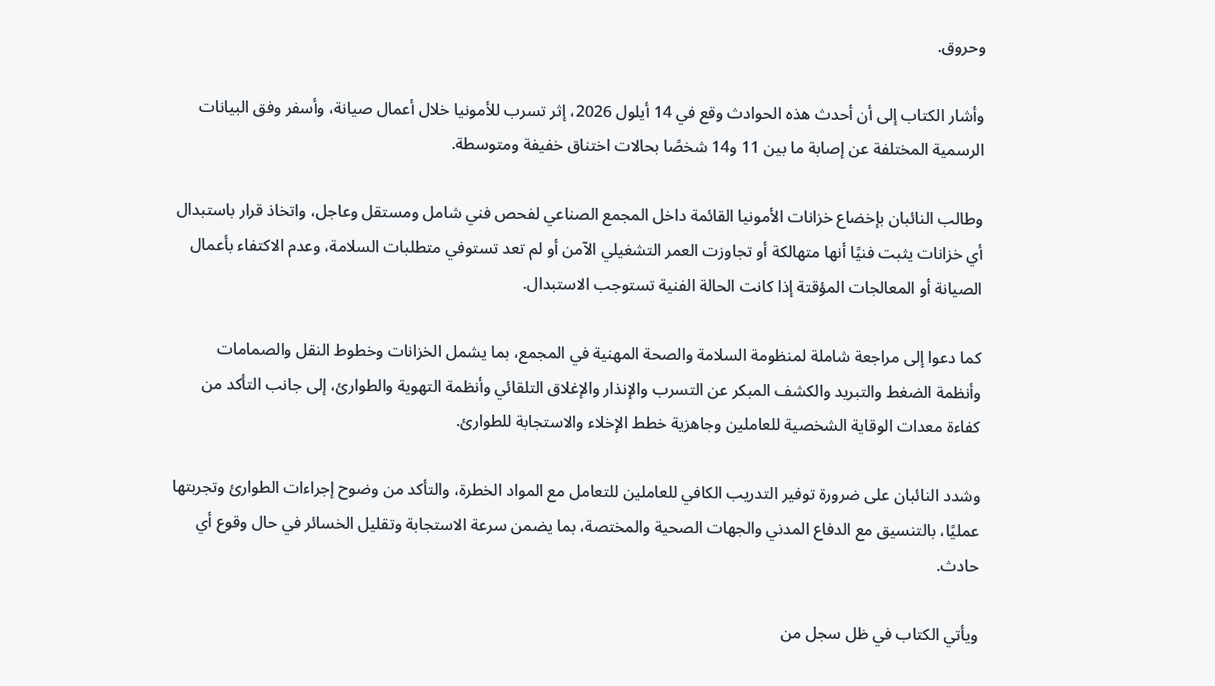وحروق.

وأشار الكتاب إلى أن أحدث هذه الحوادث وقع في 14 أيلول 2026، إثر تسرب للأمونيا خلال أعمال صيانة، وأسفر وفق البيانات الرسمية المختلفة عن إصابة ما بين 11 و14 شخصًا بحالات اختناق خفيفة ومتوسطة.

وطالب النائبان بإخضاع خزانات الأمونيا القائمة داخل المجمع الصناعي لفحص فني شامل ومستقل وعاجل، واتخاذ قرار باستبدال أي خزانات يثبت فنيًا أنها متهالكة أو تجاوزت العمر التشغيلي الآمن أو لم تعد تستوفي متطلبات السلامة، وعدم الاكتفاء بأعمال الصيانة أو المعالجات المؤقتة إذا كانت الحالة الفنية تستوجب الاستبدال.

كما دعوا إلى مراجعة شاملة لمنظومة السلامة والصحة المهنية في المجمع، بما يشمل الخزانات وخطوط النقل والصمامات وأنظمة الضغط والتبريد والكشف المبكر عن التسرب والإنذار والإغلاق التلقائي وأنظمة التهوية والطوارئ، إلى جانب التأكد من كفاءة معدات الوقاية الشخصية للعاملين وجاهزية خطط الإخلاء والاستجابة للطوارئ.

وشدد النائبان على ضرورة توفير التدريب الكافي للعاملين للتعامل مع المواد الخطرة، والتأكد من وضوح إجراءات الطوارئ وتجربتها عمليًا، بالتنسيق مع الدفاع المدني والجهات الصحية والمختصة، بما يضمن سرعة الاستجابة وتقليل الخسائر في حال وقوع أي حادث.

ويأتي الكتاب في ظل سجل من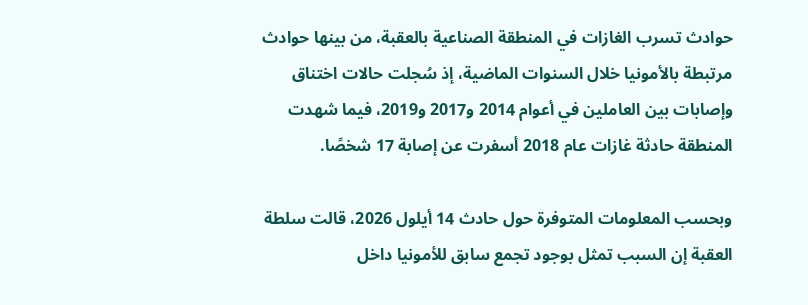حوادث تسرب الغازات في المنطقة الصناعية بالعقبة، من بينها حوادث مرتبطة بالأمونيا خلال السنوات الماضية، إذ سُجلت حالات اختناق وإصابات بين العاملين في أعوام 2014 و2017 و2019، فيما شهدت المنطقة حادثة غازات عام 2018 أسفرت عن إصابة 17 شخصًا.

وبحسب المعلومات المتوفرة حول حادث 14 أيلول 2026، قالت سلطة العقبة إن السبب تمثل بوجود تجمع سابق للأمونيا داخل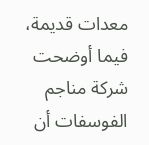معدات قديمة، فيما أوضحت شركة مناجم الفوسفات أن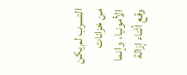التسرب لم يكن من خزانات الأمونيا، وإنما وقع أثناء إزالة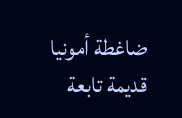ضاغطة أمونيا قديمة تابعة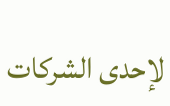لإحدى الشركات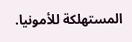المستهلكة للأمونيا.